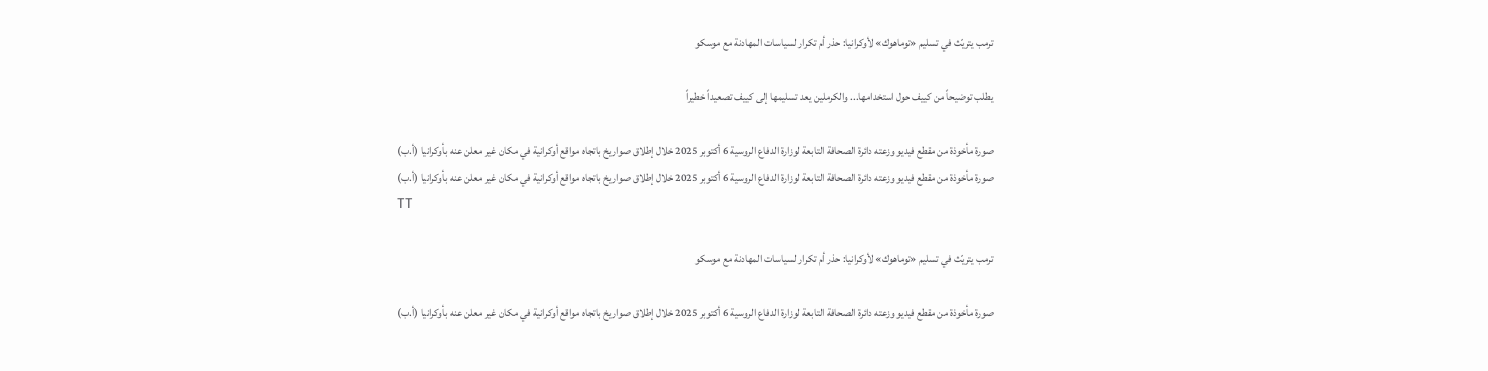ترمب يتريّث في تسليم «توماهوك» لأوكرانيا: حذر أم تكرار لسياسات المهادنة مع موسكو

يطلب توضيحاً من كييف حول استخدامها... والكرملين يعد تسليمها إلى كييف تصعيداً خطيراً

صورة مأخوذة من مقطع فيديو وزعته دائرة الصحافة التابعة لوزارة الدفاع الروسية 6 أكتوبر 2025 خلال إطلاق صواريخ باتجاه مواقع أوكرانية في مكان غير معلن عنه بأوكرانيا (أ.ب)
صورة مأخوذة من مقطع فيديو وزعته دائرة الصحافة التابعة لوزارة الدفاع الروسية 6 أكتوبر 2025 خلال إطلاق صواريخ باتجاه مواقع أوكرانية في مكان غير معلن عنه بأوكرانيا (أ.ب)
TT

ترمب يتريّث في تسليم «توماهوك» لأوكرانيا: حذر أم تكرار لسياسات المهادنة مع موسكو

صورة مأخوذة من مقطع فيديو وزعته دائرة الصحافة التابعة لوزارة الدفاع الروسية 6 أكتوبر 2025 خلال إطلاق صواريخ باتجاه مواقع أوكرانية في مكان غير معلن عنه بأوكرانيا (أ.ب)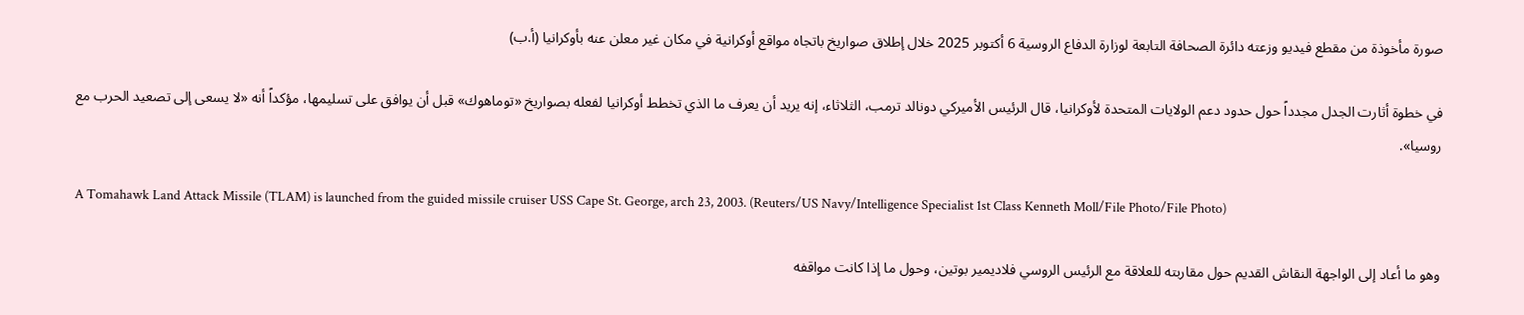صورة مأخوذة من مقطع فيديو وزعته دائرة الصحافة التابعة لوزارة الدفاع الروسية 6 أكتوبر 2025 خلال إطلاق صواريخ باتجاه مواقع أوكرانية في مكان غير معلن عنه بأوكرانيا (أ.ب)

في خطوة أثارت الجدل مجدداً حول حدود دعم الولايات المتحدة لأوكرانيا، قال الرئيس الأميركي دونالد ترمب، الثلاثاء، إنه يريد أن يعرف ما الذي تخطط أوكرانيا لفعله بصواريخ «توماهوك» قبل أن يوافق على تسليمها، مؤكداً أنه «لا يسعى إلى تصعيد الحرب مع روسيا».

A Tomahawk Land Attack Missile (TLAM) is launched from the guided missile cruiser USS Cape St. George, arch 23, 2003. (Reuters/US Navy/Intelligence Specialist 1st Class Kenneth Moll/File Photo/File Photo)

وهو ما أعاد إلى الواجهة النقاش القديم حول مقاربته للعلاقة مع الرئيس الروسي فلاديمير بوتين، وحول ما إذا كانت مواقفه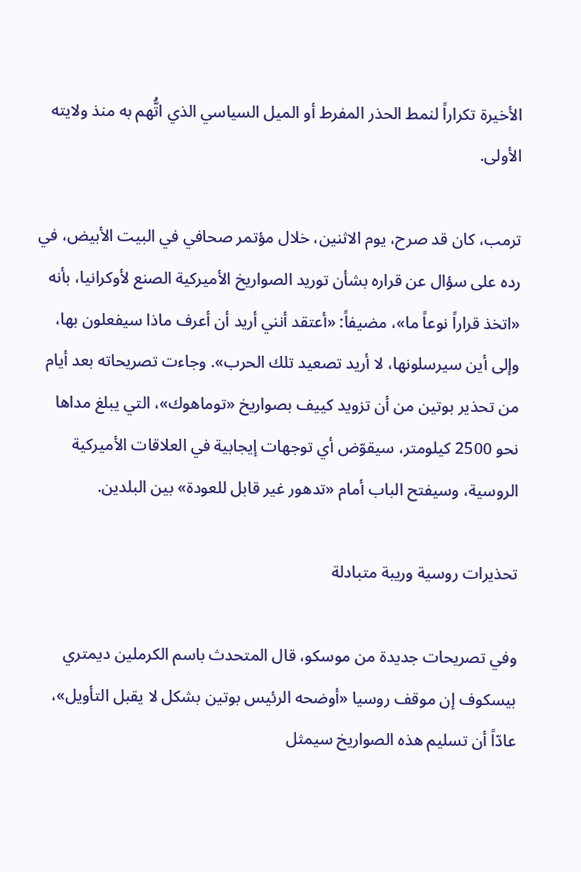الأخيرة تكراراً لنمط الحذر المفرط أو الميل السياسي الذي اتُّهم به منذ ولايته الأولى.

ترمب، كان قد صرح، يوم الاثنين، خلال مؤتمر صحافي في البيت الأبيض، في رده على سؤال عن قراره بشأن توريد الصواريخ الأميركية الصنع لأوكرانيا، بأنه «اتخذ قراراً نوعاً ما»، مضيفاً: «أعتقد أنني أريد أن أعرف ماذا سيفعلون بها، وإلى أين سيرسلونها، لا أريد تصعيد تلك الحرب». وجاءت تصريحاته بعد أيام من تحذير بوتين من أن تزويد كييف بصواريخ «توماهوك»، التي يبلغ مداها نحو 2500 كيلومتر، سيقوّض أي توجهات إيجابية في العلاقات الأميركية الروسية، وسيفتح الباب أمام «تدهور غير قابل للعودة» بين البلدين.

تحذيرات روسية وريبة متبادلة

وفي تصريحات جديدة من موسكو، قال المتحدث باسم الكرملين ديمتري بيسكوف إن موقف روسيا «أوضحه الرئيس بوتين بشكل لا يقبل التأويل»، عادّاً أن تسليم هذه الصواريخ سيمثل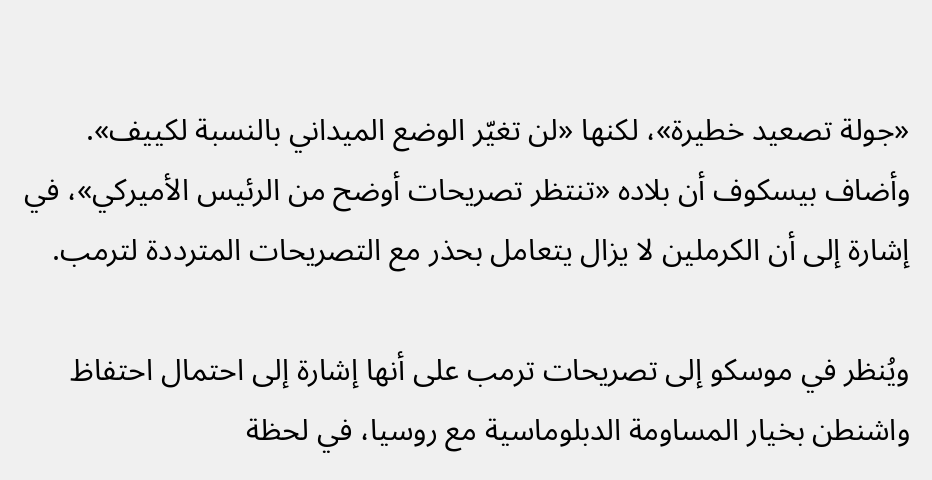«جولة تصعيد خطيرة»، لكنها «لن تغيّر الوضع الميداني بالنسبة لكييف». وأضاف بيسكوف أن بلاده «تنتظر تصريحات أوضح من الرئيس الأميركي»، في إشارة إلى أن الكرملين لا يزال يتعامل بحذر مع التصريحات المترددة لترمب.

ويُنظر في موسكو إلى تصريحات ترمب على أنها إشارة إلى احتمال احتفاظ واشنطن بخيار المساومة الدبلوماسية مع روسيا، في لحظة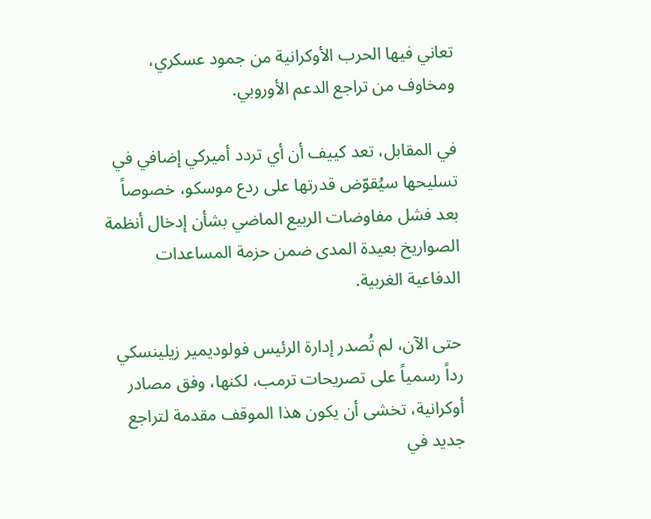تعاني فيها الحرب الأوكرانية من جمود عسكري، ومخاوف من تراجع الدعم الأوروبي.

في المقابل، تعد كييف أن أي تردد أميركي إضافي في تسليحها سيُقوّض قدرتها على ردع موسكو، خصوصاً بعد فشل مفاوضات الربيع الماضي بشأن إدخال أنظمة الصواريخ بعيدة المدى ضمن حزمة المساعدات الدفاعية الغربية.

حتى الآن، لم تُصدر إدارة الرئيس فولوديمير زيلينسكي رداً رسمياً على تصريحات ترمب، لكنها، وفق مصادر أوكرانية، تخشى أن يكون هذا الموقف مقدمة لتراجع جديد في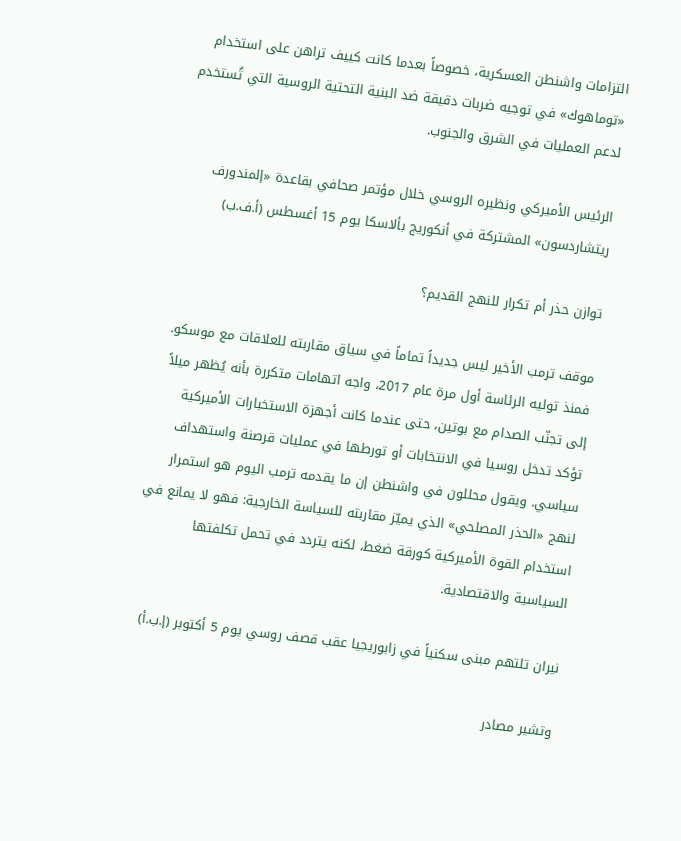التزامات واشنطن العسكرية، خصوصاً بعدما كانت كييف تراهن على استخدام «توماهوك» في توجيه ضربات دقيقة ضد البنية التحتية الروسية التي تُستخدم لدعم العمليات في الشرق والجنوب.

الرئيس الأميركي ونظيره الروسي خلال مؤتمر صحافي بقاعدة «إلمندورف ريتشاردسون» المشتركة في أنكوريج بألاسكا يوم 15 أغسطس (أ.ف.ب)

توازن حذر أم تكرار للنهج القديم؟

موقف ترمب الأخير ليس جديداً تماماً في سياق مقاربته للعلاقات مع موسكو. فمنذ توليه الرئاسة أول مرة عام 2017، واجه اتهامات متكررة بأنه يُظهر ميلاً إلى تجنّب الصدام مع بوتين، حتى عندما كانت أجهزة الاستخبارات الأميركية تؤكد تدخل روسيا في الانتخابات أو تورطها في عمليات قرصنة واستهداف سياسي. ويقول محللون في واشنطن إن ما يقدمه ترمب اليوم هو استمرار لنهج «الحذر المصلحي» الذي يميّز مقاربته للسياسة الخارجية: فهو لا يمانع في استخدام القوة الأميركية كورقة ضغط، لكنه يتردد في تحمل تكلفتها السياسية والاقتصادية.

نيران تلتهم مبنى سكنياً في زابوريجيا عقب قصف روسي يوم 5 أكتوبر (إ.ب.أ)

وتشير مصادر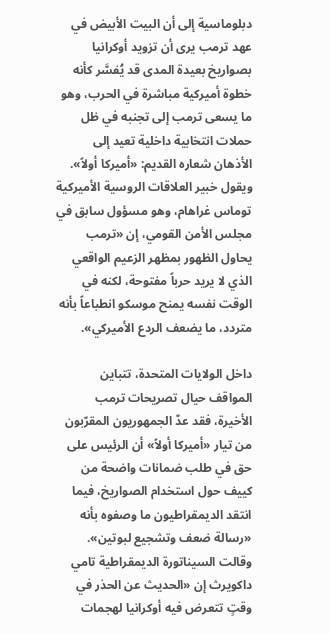دبلوماسية إلى أن البيت الأبيض في عهد ترمب يرى أن تزويد أوكرانيا بصواريخ بعيدة المدى قد يُفسَّر كأنه خطوة أميركية مباشرة في الحرب، وهو ما يسعى ترمب إلى تجنبه في ظل حملات انتخابية داخلية تعيد إلى الأذهان شعاره القديم: «أميركا أولاً». ويقول خبير العلاقات الروسية الأميركية توماس غراهام، وهو مسؤول سابق في مجلس الأمن القومي، إن «ترمب يحاول الظهور بمظهر الزعيم الواقعي الذي لا يريد حرباً مفتوحة، لكنه في الوقت نفسه يمنح موسكو انطباعاً بأنه متردد، ما يضعف الردع الأميركي».

داخل الولايات المتحدة، تتباين المواقف حيال تصريحات ترمب الأخيرة، فقد عدّ الجمهوريون المقرّبون من تيار «أميركا أولاً» أن الرئيس على حق في طلب ضمانات واضحة من كييف حول استخدام الصواريخ، فيما انتقد الديمقراطيون ما وصفوه بأنه «رسالة ضعف وتشجيع لبوتين». وقالت السيناتورة الديمقراطية تامي داكويرث إن «الحديث عن الحذر في وقتٍ تتعرض فيه أوكرانيا لهجمات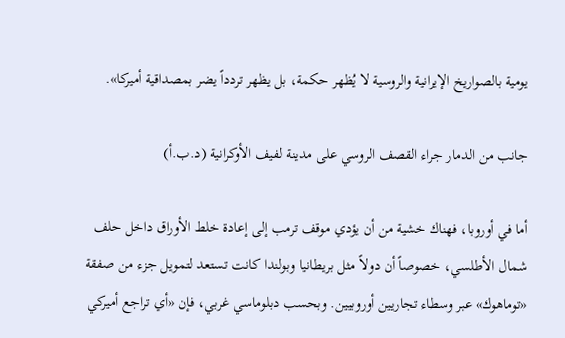يومية بالصواريخ الإيرانية والروسية لا يُظهر حكمة، بل يظهر تردداً يضر بمصداقية أميركا».

جانب من الدمار جراء القصف الروسي على مدينة لفيف الأوكرانية (د.ب.أ)

أما في أوروبا، فهناك خشية من أن يؤدي موقف ترمب إلى إعادة خلط الأوراق داخل حلف شمال الأطلسي، خصوصاً أن دولاً مثل بريطانيا وبولندا كانت تستعد لتمويل جزء من صفقة «توماهوك» عبر وسطاء تجاريين أوروبيين. وبحسب دبلوماسي غربي، فإن «أي تراجع أميركي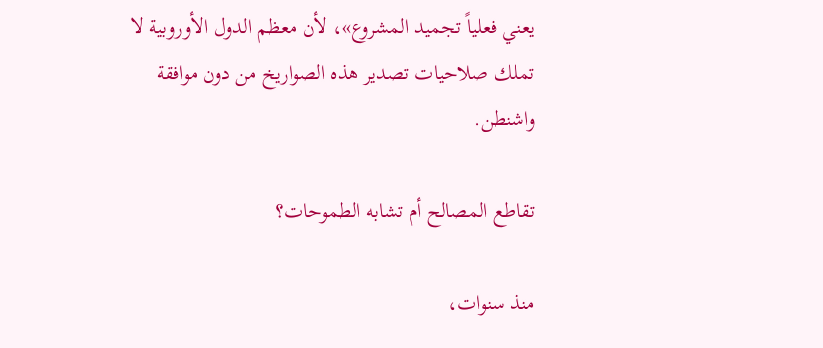يعني فعلياً تجميد المشروع»، لأن معظم الدول الأوروبية لا تملك صلاحيات تصدير هذه الصواريخ من دون موافقة واشنطن.

تقاطع المصالح أم تشابه الطموحات؟

منذ سنوات،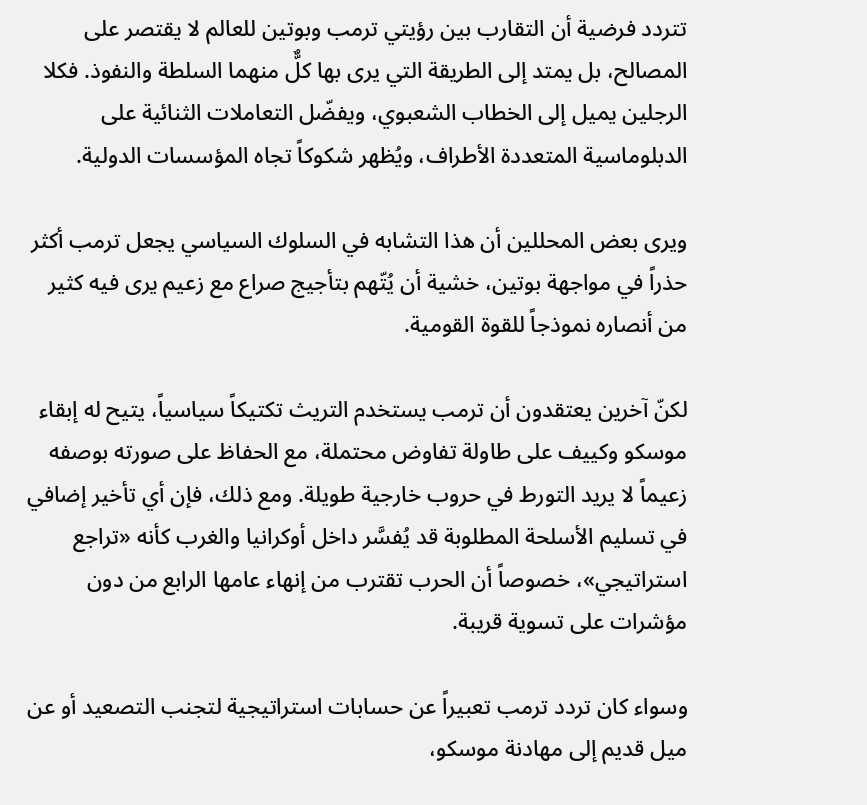تتردد فرضية أن التقارب بين رؤيتي ترمب وبوتين للعالم لا يقتصر على المصالح، بل يمتد إلى الطريقة التي يرى بها كلٌّ منهما السلطة والنفوذ. فكلا الرجلين يميل إلى الخطاب الشعبوي، ويفضّل التعاملات الثنائية على الدبلوماسية المتعددة الأطراف، ويُظهر شكوكاً تجاه المؤسسات الدولية.

ويرى بعض المحللين أن هذا التشابه في السلوك السياسي يجعل ترمب أكثر حذراً في مواجهة بوتين، خشية أن يُتّهم بتأجيج صراع مع زعيم يرى فيه كثير من أنصاره نموذجاً للقوة القومية.

لكنّ آخرين يعتقدون أن ترمب يستخدم التريث تكتيكاً سياسياً، يتيح له إبقاء موسكو وكييف على طاولة تفاوض محتملة، مع الحفاظ على صورته بوصفه زعيماً لا يريد التورط في حروب خارجية طويلة. ومع ذلك، فإن أي تأخير إضافي في تسليم الأسلحة المطلوبة قد يُفسَّر داخل أوكرانيا والغرب كأنه «تراجع استراتيجي»، خصوصاً أن الحرب تقترب من إنهاء عامها الرابع من دون مؤشرات على تسوية قريبة.

وسواء كان تردد ترمب تعبيراً عن حسابات استراتيجية لتجنب التصعيد أو عن ميل قديم إلى مهادنة موسكو،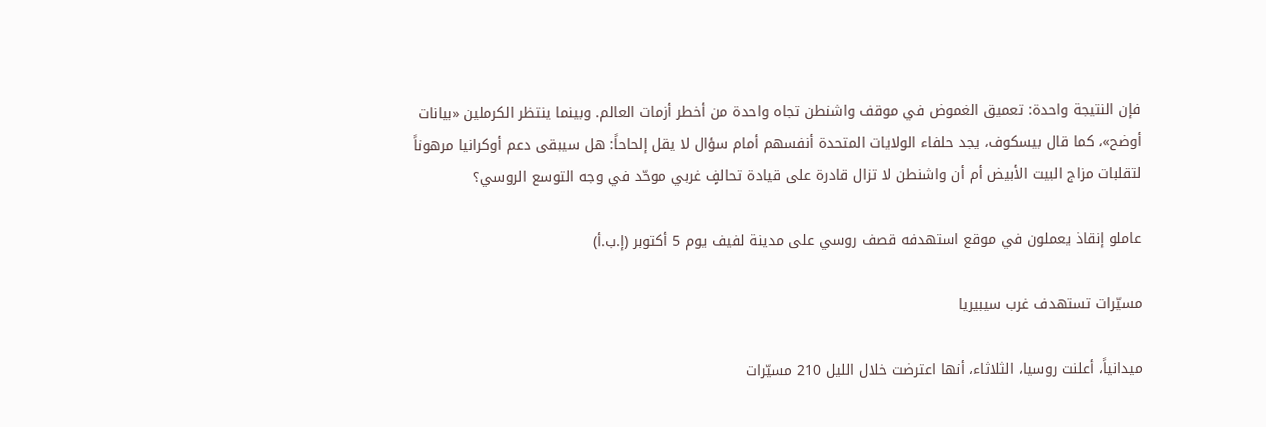فإن النتيجة واحدة: تعميق الغموض في موقف واشنطن تجاه واحدة من أخطر أزمات العالم. وبينما ينتظر الكرملين «بيانات أوضح»، كما قال بيسكوف، يجد حلفاء الولايات المتحدة أنفسهم أمام سؤال لا يقل إلحاحاً: هل سيبقى دعم أوكرانيا مرهوناً لتقلبات مزاج البيت الأبيض أم أن واشنطن لا تزال قادرة على قيادة تحالفٍ غربي موحّد في وجه التوسع الروسي؟

عاملو إنقاذ يعملون في موقع استهدفه قصف روسي على مدينة لفيف يوم 5 أكتوبر (إ.ب.أ)

مسيّرات تستهدف غرب سيبيريا

ميدانياً، أعلنت روسيا، الثلاثاء، أنها اعترضت خلال الليل 210 مسيّرات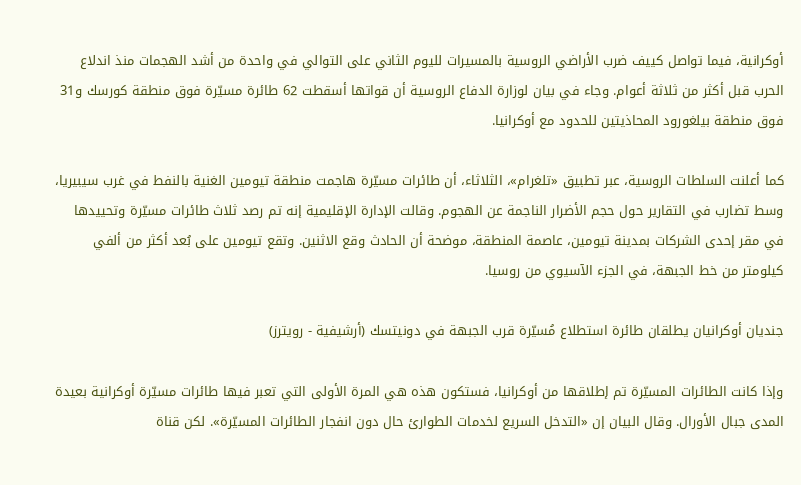أوكرانية، فيما تواصل كييف ضرب الأراضي الروسية بالمسيرات لليوم الثاني على التوالي في واحدة من أشد الهجمات منذ اندلاع الحرب قبل أكثر من ثلاثة أعوام. وجاء في بيان لوزارة الدفاع الروسية أن قواتها أسقطت 62 طائرة مسيّرة فوق منطقة كورسك و31 فوق منطقة بيلغورود المحاذيتين للحدود مع أوكرانيا.

كما أعلنت السلطات الروسية، عبر تطبيق «تلغرام»، الثلاثاء، أن طائرات مسيّرة هاجمت منطقة تيومين الغنية بالنفط في غرب سيبيريا، وسط تضارب في التقارير حول حجم الأضرار الناجمة عن الهجوم. وقالت الإدارة الإقليمية إنه تم رصد ثلاث طائرات مسيّرة وتحييدها في مقر إحدى الشركات بمدينة تيومين، عاصمة المنطقة، موضحة أن الحادث وقع الاثنين. وتقع تيومين على بُعد أكثر من ألفي كيلومتر من خط الجبهة، في الجزء الآسيوي من روسيا.

جنديان أوكرانيان يطلقان طائرة استطلاع مُسيّرة قرب الجبهة في دونيتسك (أرشيفية - رويترز)

وإذا كانت الطائرات المسيّرة تم إطلاقها من أوكرانيا، فستكون هذه هي المرة الأولى التي تعبر فيها طائرات مسيّرة أوكرانية بعيدة المدى جبال الأورال. وقال البيان إن «التدخل السريع لخدمات الطوارئ حال دون انفجار الطائرات المسيّرة». لكن قناة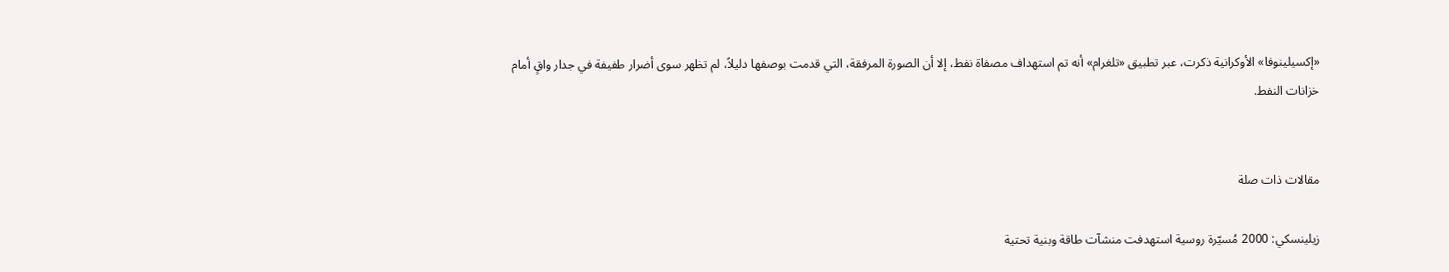«إكسيلينوفا» الأوكرانية ذكرت، عبر تطبيق «تلغرام» أنه تم استهداف مصفاة نفط، إلا أن الصورة المرفقة، التي قدمت بوصفها دليلاً، لم تظهر سوى أضرار طفيفة في جدار واقٍ أمام خزانات النفط.


مقالات ذات صلة

زيلينسكي: 2000 مُسيّرة روسية استهدفت منشآت طاقة وبنية تحتية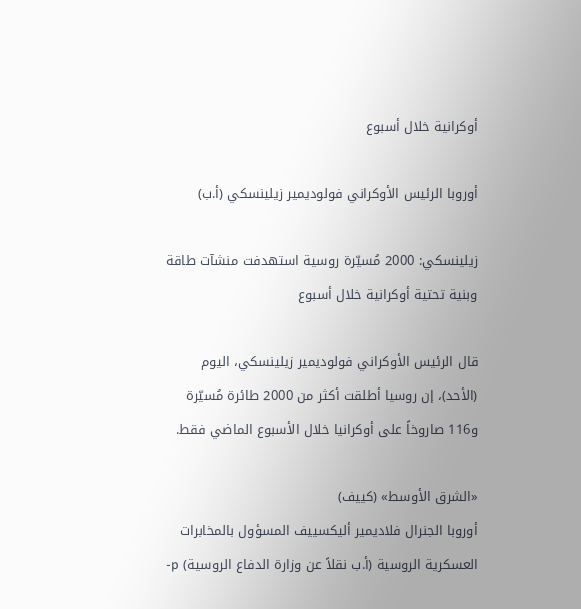أوكرانية خلال أسبوع

أوروبا الرئيس الأوكراني فولوديمير زيلينسكي (أ.ب)

زيلينسكي: 2000 مُسيّرة روسية استهدفت منشآت طاقة وبنية تحتية أوكرانية خلال أسبوع

قال الرئيس الأوكراني فولوديمير زيلينسكي، اليوم (الأحد)، إن روسيا أطلقت أكثر من 2000 طائرة مُسيّرة و116 صاروخاً على أوكرانيا خلال الأسبوع الماضي فقط.

«الشرق الأوسط» (كييف)
أوروبا الجنرال فلاديمير أليكسييف المسؤول بالمخابرات العسكرية الروسية (أ.ب نقلاً عن وزارة الدفاع الروسية) p-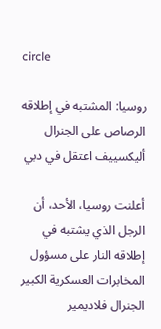circle

روسيا: المشتبه في إطلاقه الرصاص على الجنرال أليكسييف اعتقل في دبي

أعلنت روسيا، الأحد، أن الرجل الذي يشتبه في إطلاقه النار على مسؤول المخابرات العسكرية الكبير الجنرال فلاديمير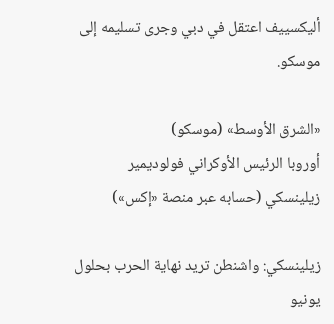أليكسييف اعتقل في دبي وجرى تسليمه إلى موسكو.

«الشرق الأوسط» (موسكو)
أوروبا الرئيس الأوكراني فولوديمير زيلينسكي (حسابه عبر منصة «إكس»)

زيلينسكي: واشنطن تريد نهاية الحرب بحلول يونيو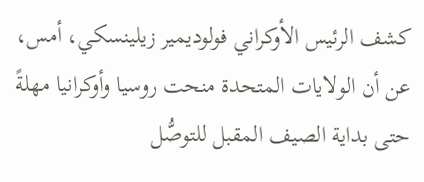كشف الرئيس الأوكراني فولوديمير زيلينسكي، أمس، عن أن الولايات المتحدة منحت روسيا وأوكرانيا مهلةً حتى بداية الصيف المقبل للتوصُّل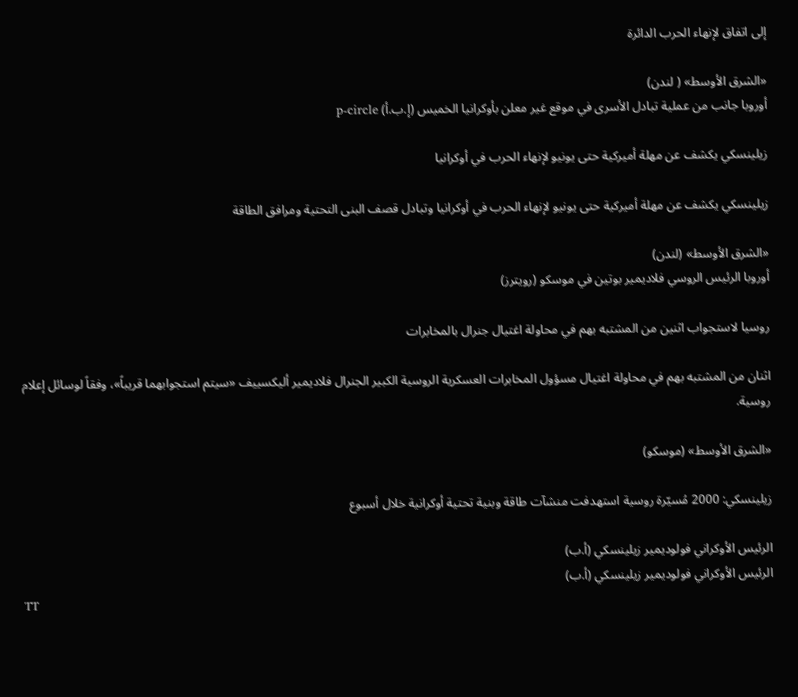إلى اتفاق لإنهاء الحرب الدائرة

«الشرق الأوسط» ( لندن)
أوروبا جانب من عملية تبادل الأسرى في موقع غير معلن بأوكرانيا الخميس (إ.ب.أ) p-circle

زيلينسكي يكشف عن مهلة أميركية حتى يونيو لإنهاء الحرب في أوكرانيا

زيلينسكي يكشف عن مهلة أميركية حتى يونيو لإنهاء الحرب في أوكرانيا وتبادل قصف البنى التحتية ومرافق الطاقة

«الشرق الأوسط» (لندن)
أوروبا الرئيس الروسي فلاديمير بوتين في موسكو (رويترز)

روسيا لاستجواب اثنين من المشتبه بهم في محاولة اغتيال جنرال بالمخابرات

اثنان من المشتبه بهم في محاولة اغتيال مسؤول المخابرات العسكرية الروسية الكبير الجنرال فلاديمير أليكسييف «سيتم استجوابهما قريباً»، وفقاً لوسائل إعلام روسية.

«الشرق الأوسط» (موسكو)

زيلينسكي: 2000 مُسيّرة روسية استهدفت منشآت طاقة وبنية تحتية أوكرانية خلال أسبوع

الرئيس الأوكراني فولوديمير زيلينسكي (أ.ب)
الرئيس الأوكراني فولوديمير زيلينسكي (أ.ب)
TT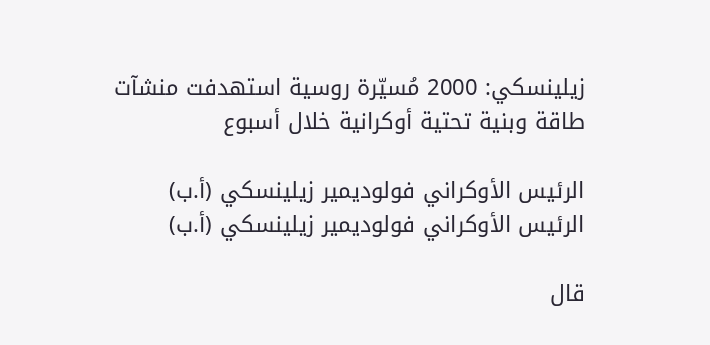زيلينسكي: 2000 مُسيّرة روسية استهدفت منشآت طاقة وبنية تحتية أوكرانية خلال أسبوع

الرئيس الأوكراني فولوديمير زيلينسكي (أ.ب)
الرئيس الأوكراني فولوديمير زيلينسكي (أ.ب)

قال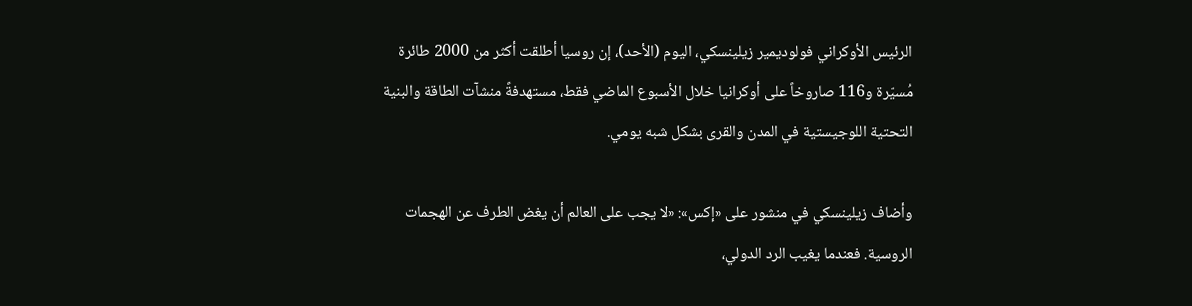الرئيس الأوكراني فولوديمير زيلينسكي، اليوم (الأحد)، إن روسيا أطلقت أكثر من 2000 طائرة مُسيّرة و116 صاروخاً على أوكرانيا خلال الأسبوع الماضي فقط، مستهدفةً منشآت الطاقة والبنية التحتية اللوجيستية في المدن والقرى بشكل شبه يومي.

وأضاف زيلينسكي في منشور على «إكس»: «لا يجب على العالم أن يغض الطرف عن الهجمات الروسية. فعندما يغيب الرد الدولي،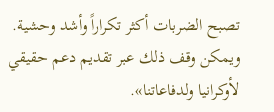تصبح الضربات أكثر تكراراً وأشد وحشية. ويمكن وقف ذلك عبر تقديم دعم حقيقي لأوكرانيا ولدفاعاتنا».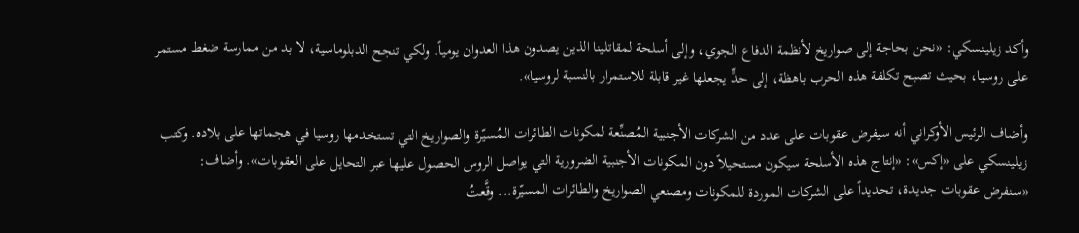وأكد زيلينسكي: «نحن بحاجة إلى صواريخ لأنظمة الدفاع الجوي، وإلى أسلحة لمقاتلينا الذين يصدون هذا العدوان يومياً. ولكي تنجح الدبلوماسية، لا بد من ممارسة ضغط مستمر على روسيا، بحيث تصبح تكلفة هذه الحرب باهظة، إلى حدٍّ يجعلها غير قابلة للاستمرار بالنسبة لروسيا».

وأضاف الرئيس الأوكراني أنه سيفرض عقوبات على عدد من الشركات الأجنبية المُصنِّعة لمكونات الطائرات المُسيّرة والصواريخ التي تستخدمها روسيا في هجماتها على بلاده. وكتب زيلينسكي على «إكس»: «إنتاج هذه الأسلحة سيكون مستحيلاً دون المكونات الأجنبية الضرورية التي يواصل الروس الحصول ‌عليها عبر التحايل ‌على العقوبات». وأضاف: «سنفرض ‌عقوبات جديدة، تحديداً ‌على الشركات الموردة للمكونات ومصنعي الصواريخ والطائرات المسيّرة... وقَّعتُ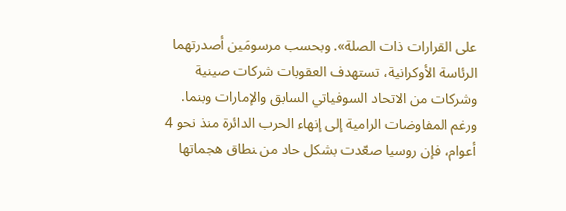على القرارات ذات الصلة». وبحسب مرسومَين أصدرتهما الرئاسة الأوكرانية، تستهدف العقوبات شركات صينية وشركات من الاتحاد السوفياتي السابق والإمارات وبنما. ورغم المفاوضات الرامية إلى إنهاء الحرب الدائرة منذ نحو 4 أعوام، فإن روسيا صعّدت ‌بشكل حاد من ‍نطاق هجماتها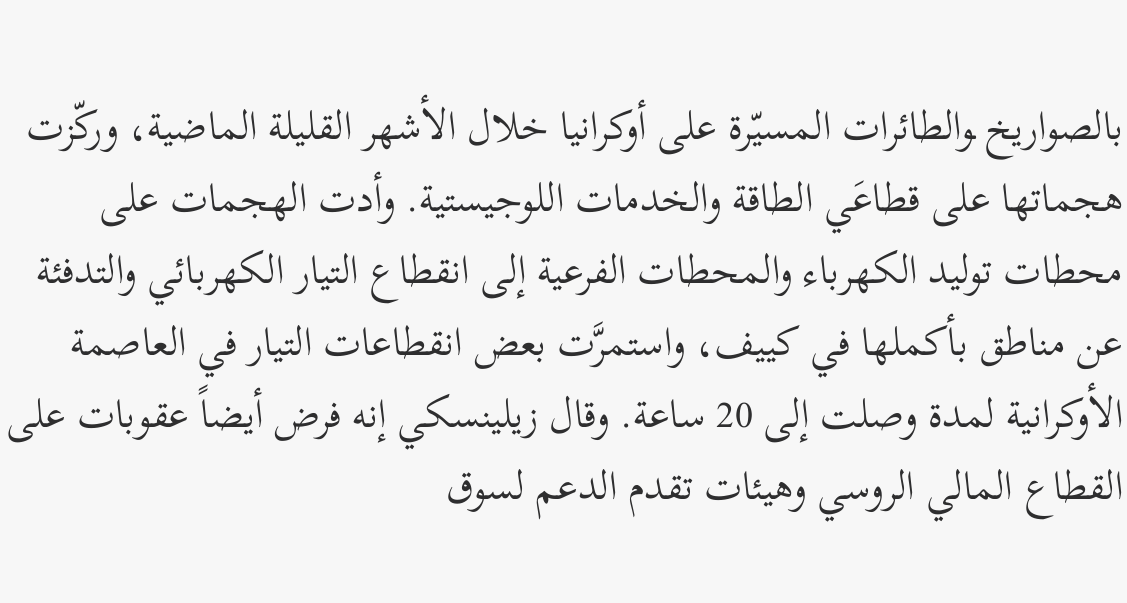بالصواريخ ‍والطائرات المسيّرة على أوكرانيا خلال الأشهر القليلة الماضية، وركّزت هجماتها على قطاعَي الطاقة والخدمات اللوجيستية. وأدت الهجمات على محطات توليد الكهرباء والمحطات الفرعية إلى انقطاع التيار الكهربائي والتدفئة عن مناطق بأكملها في كييف، واستمرَّت بعض انقطاعات التيار في العاصمة الأوكرانية لمدة وصلت إلى 20 ساعة. وقال زيلينسكي إنه فرض أيضاً عقوبات على القطاع المالي الروسي وهيئات تقدم الدعم ‌لسوق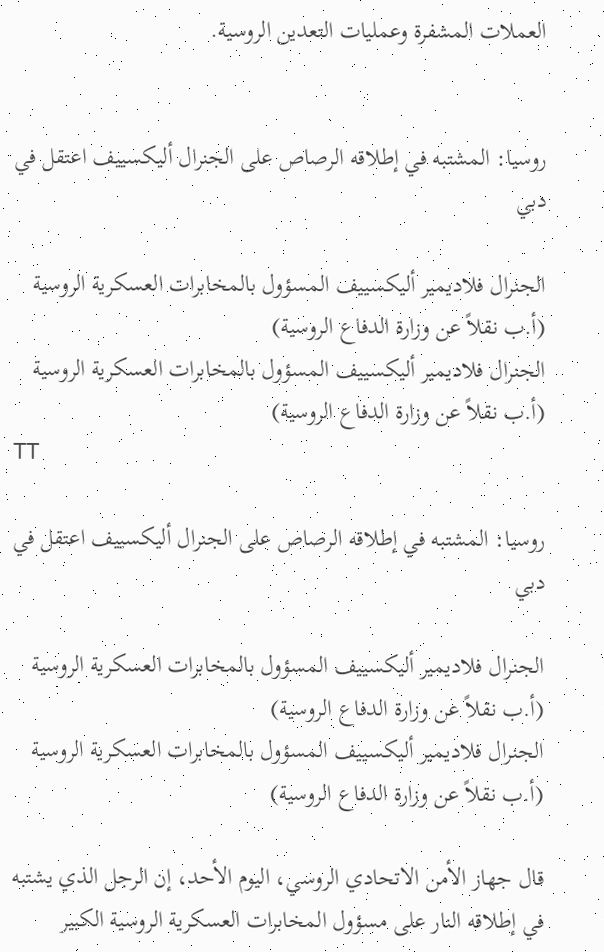العملات المشفرة وعمليات التعدين الروسية.


روسيا: المشتبه في إطلاقه الرصاص على الجنرال أليكسييف اعتقل في دبي

الجنرال فلاديمير أليكسييف المسؤول بالمخابرات العسكرية الروسية (أ.ب نقلاً عن وزارة الدفاع الروسية)
الجنرال فلاديمير أليكسييف المسؤول بالمخابرات العسكرية الروسية (أ.ب نقلاً عن وزارة الدفاع الروسية)
TT

روسيا: المشتبه في إطلاقه الرصاص على الجنرال أليكسييف اعتقل في دبي

الجنرال فلاديمير أليكسييف المسؤول بالمخابرات العسكرية الروسية (أ.ب نقلاً عن وزارة الدفاع الروسية)
الجنرال فلاديمير أليكسييف المسؤول بالمخابرات العسكرية الروسية (أ.ب نقلاً عن وزارة الدفاع الروسية)

قال جهاز الأمن الاتحادي الروسي، اليوم الأحد، إن الرجل الذي يشتبه في إطلاقه النار على مسؤول المخابرات العسكرية الروسية الكبير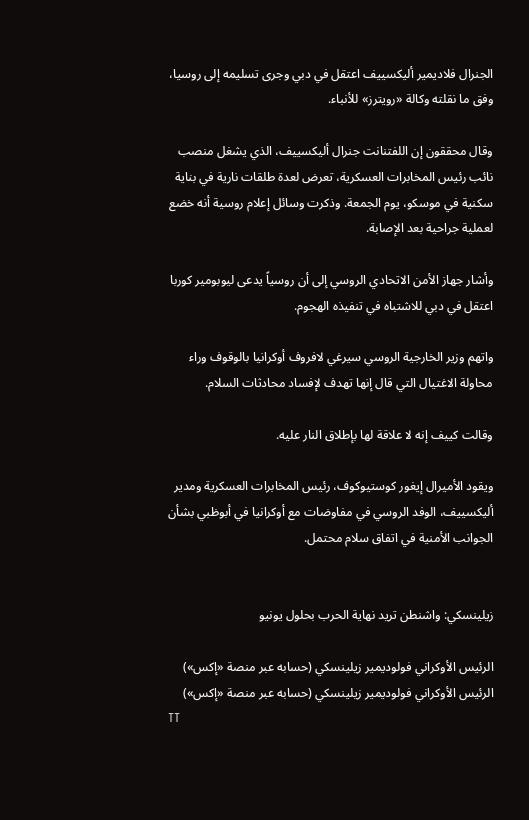الجنرال فلاديمير أليكسييف اعتقل في دبي وجرى تسليمه إلى روسيا، وفق ما نقلته وكالة «رويترز» للأنباء.

وقال محققون إن اللفتنانت جنرال أليكسييف، الذي يشغل منصب نائب رئيس المخابرات العسكرية، تعرض لعدة طلقات نارية في بناية سكنية في موسكو، يوم الجمعة. وذكرت وسائل إعلام روسية أنه خضع لعملية جراحية بعد الإصابة.

وأشار جهاز الأمن الاتحادي الروسي إلى أن روسياً يدعى ليوبومير كوربا اعتقل في دبي للاشتباه في تنفيذه الهجوم.

واتهم وزير الخارجية الروسي سيرغي لافروف أوكرانيا بالوقوف وراء محاولة الاغتيال التي قال إنها تهدف لإفساد محادثات السلام.

وقالت كييف إنه لا علاقة لها بإطلاق النار عليه.

ويقود الأميرال إيغور كوستيوكوف، رئيس المخابرات العسكرية ومدير أليكسييف، الوفد الروسي في مفاوضات مع أوكرانيا في أبوظبي بشأن الجوانب الأمنية في اتفاق سلام محتمل.


زيلينسكي: واشنطن تريد نهاية الحرب بحلول يونيو

الرئيس الأوكراني فولوديمير زيلينسكي (حسابه عبر منصة «إكس»)
الرئيس الأوكراني فولوديمير زيلينسكي (حسابه عبر منصة «إكس»)
TT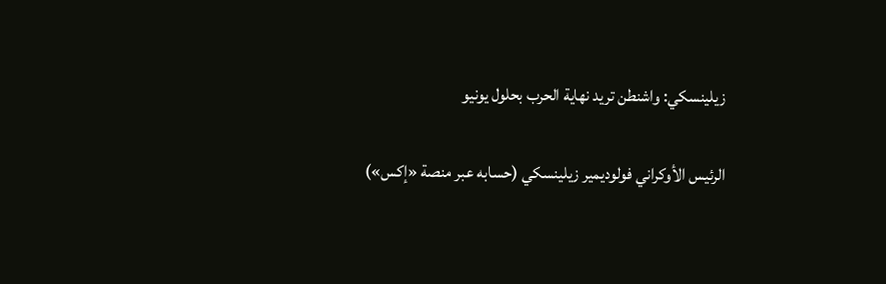زيلينسكي: واشنطن تريد نهاية الحرب بحلول يونيو

الرئيس الأوكراني فولوديمير زيلينسكي (حسابه عبر منصة «إكس»)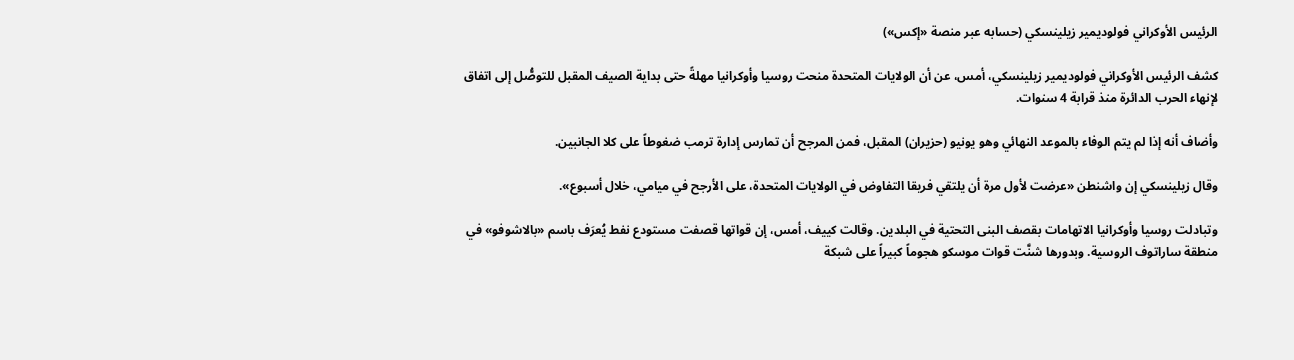الرئيس الأوكراني فولوديمير زيلينسكي (حسابه عبر منصة «إكس»)

كشف الرئيس الأوكراني فولوديمير زيلينسكي، أمس، عن أن الولايات المتحدة منحت روسيا وأوكرانيا مهلةً حتى بداية الصيف المقبل للتوصُّل إلى اتفاق لإنهاء الحرب الدائرة منذ قرابة 4 سنوات.

وأضاف أنه إذا لم يتم الوفاء بالموعد النهائي وهو يونيو (حزيران) المقبل، فمن المرجح أن تمارس إدارة ترمب ضغوطاً على كلا الجانبين.

وقال زيلينسكي إن واشنطن «عرضت لأول مرة أن يلتقي فريقا التفاوض في الولايات المتحدة، على الأرجح في ميامي، خلال أسبوع».

وتبادلت روسيا وأوكرانيا الاتهامات بقصف البنى التحتية في البلدين. وقالت كييف، أمس، إن قواتها قصفت مستودع نفط يُعرَف باسم «بالاشوفو» في منطقة ساراتوف الروسية. وبدورها شنَّت قوات موسكو هجوماً كبيراً على شبكة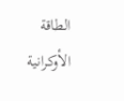الطاقة الأوكرانية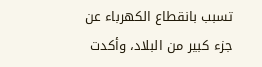تسبب بانقطاع الكهرباء عن جزء كبير من البلاد، وأكدت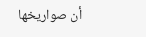أن صواريخها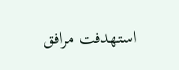استهدفت مرافق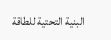البنية التحتية للطاقة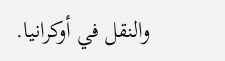والنقل في أوكرانيا.